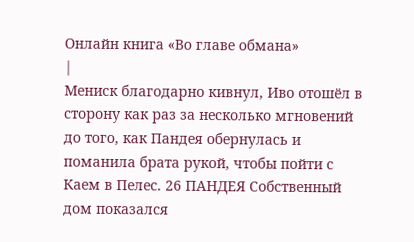Онлайн книга «Во главе обмана»
|
Мениск благодарно кивнул, Иво отошёл в сторону как раз за несколько мгновений до того, как Пандея обернулась и поманила брата рукой, чтобы пойти с Каем в Пелес. 26 ПАНДЕЯ Собственный дом показался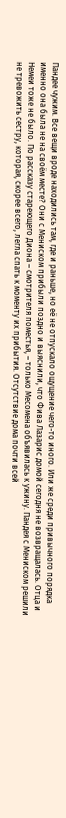Пандее чужим. Все вещи вроде находились там, где и раньше, но её не отпускало ощущение чего-то иного. Или же среди привычного порядка именно она была не на своём месте? Они с Мениском прибыли поздно и выяснили, что Фива Лазарис домой сегодня не возвращалась. Отца и Немеи тоже не было. По рассказу стареющего Диона – смотрителя поместья, – только Месомена объявилась к ужину. Пандея с Мениском решили не тревожить сестру, которая, скорее всего, легла спать к моменту их прибытия. Отсутствие дома почти всей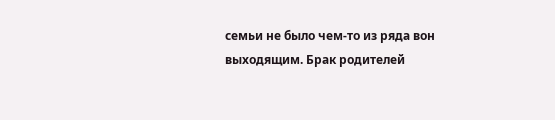семьи не было чем-то из ряда вон выходящим. Брак родителей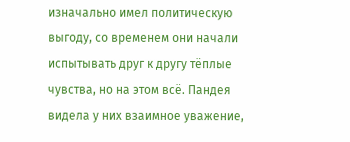изначально имел политическую выгоду, со временем они начали испытывать друг к другу тёплые чувства, но на этом всё. Пандея видела у них взаимное уважение,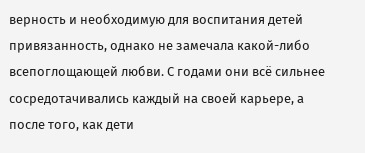верность и необходимую для воспитания детей привязанность, однако не замечала какой-либо всепоглощающей любви. С годами они всё сильнее сосредотачивались каждый на своей карьере, а после того, как дети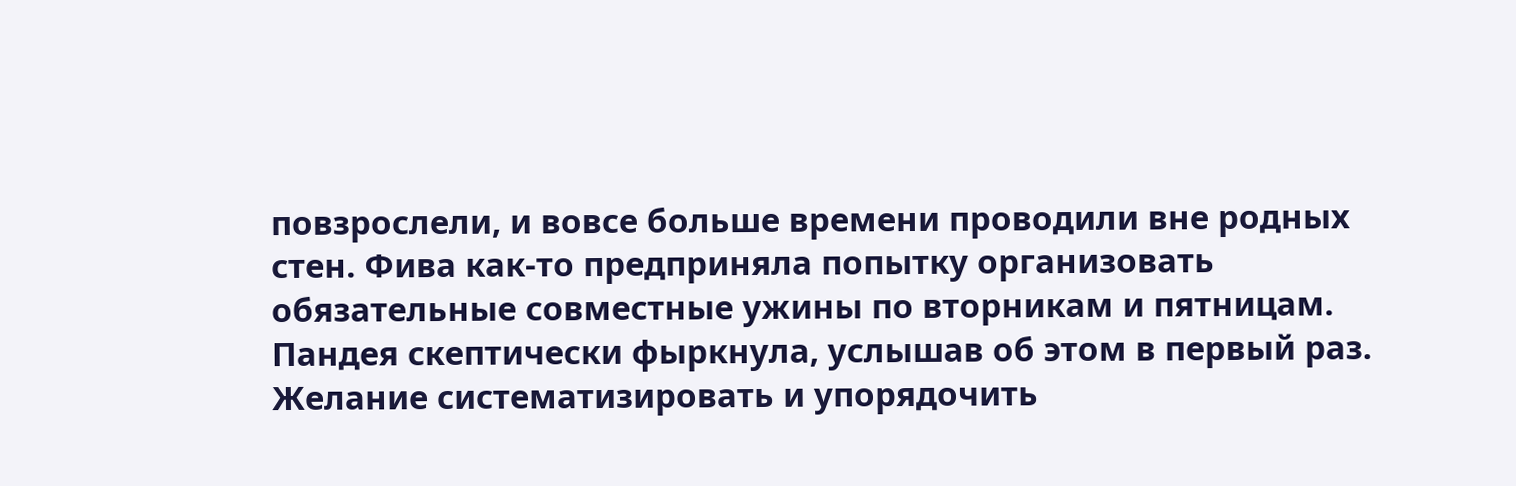повзрослели, и вовсе больше времени проводили вне родных стен. Фива как-то предприняла попытку организовать обязательные совместные ужины по вторникам и пятницам. Пандея скептически фыркнула, услышав об этом в первый раз. Желание систематизировать и упорядочить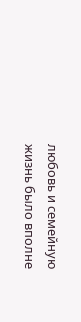любовь и семейную жизнь было вполне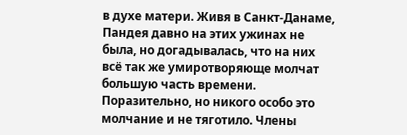в духе матери. Живя в Санкт-Данаме, Пандея давно на этих ужинах не была, но догадывалась, что на них всё так же умиротворяюще молчат большую часть времени. Поразительно, но никого особо это молчание и не тяготило. Члены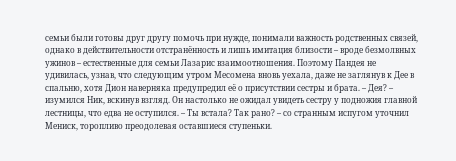семьи были готовы друг другу помочь при нужде, понимали важность родственных связей, однако в действительности отстранённость и лишь имитация близости – вроде безмолвных ужинов – естественные для семьи Лазарис взаимоотношения. Поэтому Пандея не удивилась, узнав, что следующим утром Месомена вновь уехала, даже не заглянув к Дее в спальню, хотя Дион наверняка предупредил её о присутствии сестры и брата. – Дея? – изумился Ник, вскинув взгляд. Он настолько не ожидал увидеть сестру у подножия главной лестницы, что едва не оступился. – Ты встала? Так рано? – со странным испугом уточнил Мениск, торопливо преодолевая оставшиеся ступеньки.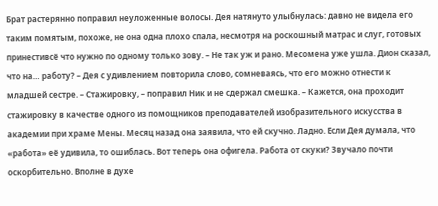Брат растерянно поправил неуложенные волосы. Дея натянуто улыбнулась: давно не видела его таким помятым, похоже, не она одна плохо спала, несмотря на роскошный матрас и слуг, готовых принестивсё что нужно по одному только зову. – Не так уж и рано. Месомена уже ушла. Дион сказал, что на… работу? – Дея с удивлением повторила слово, сомневаясь, что его можно отнести к младшей сестре. – Стажировку, – поправил Ник и не сдержал смешка. – Кажется, она проходит стажировку в качестве одного из помощников преподавателей изобразительного искусства в академии при храме Мены. Месяц назад она заявила, что ей скучно. Ладно. Если Дея думала, что «работа» её удивила, то ошиблась. Вот теперь она офигела. Работа от скуки? Звучало почти оскорбительно. Вполне в духе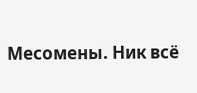Месомены. Ник всё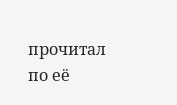прочитал по её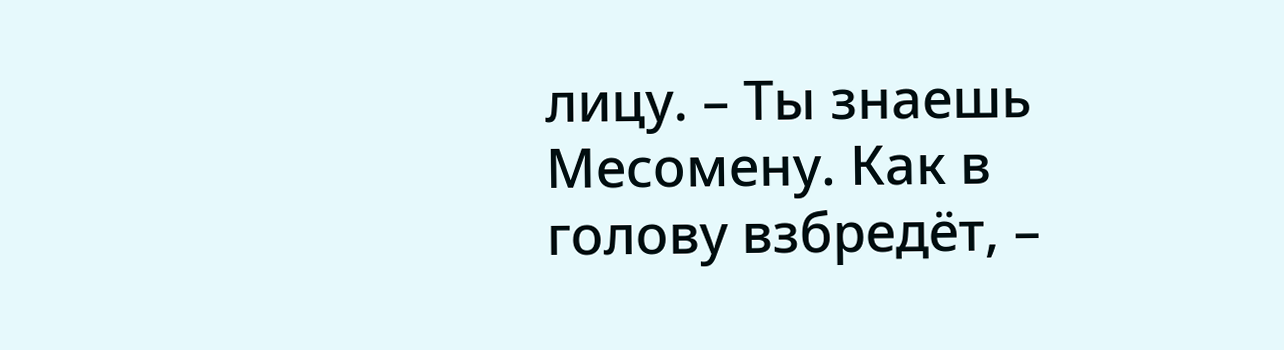лицу. – Ты знаешь Месомену. Как в голову взбредёт, –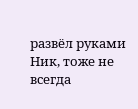развёл руками Ник, тоже не всегда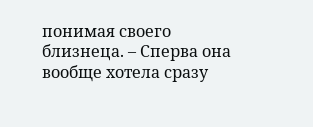понимая своего близнеца. – Сперва она вообще хотела сразу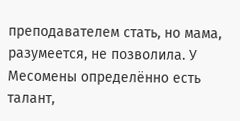преподавателем стать, но мама, разумеется, не позволила. У Месомены определённо есть талант,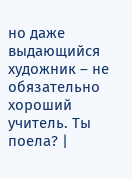но даже выдающийся художник – не обязательно хороший учитель. Ты поела? |